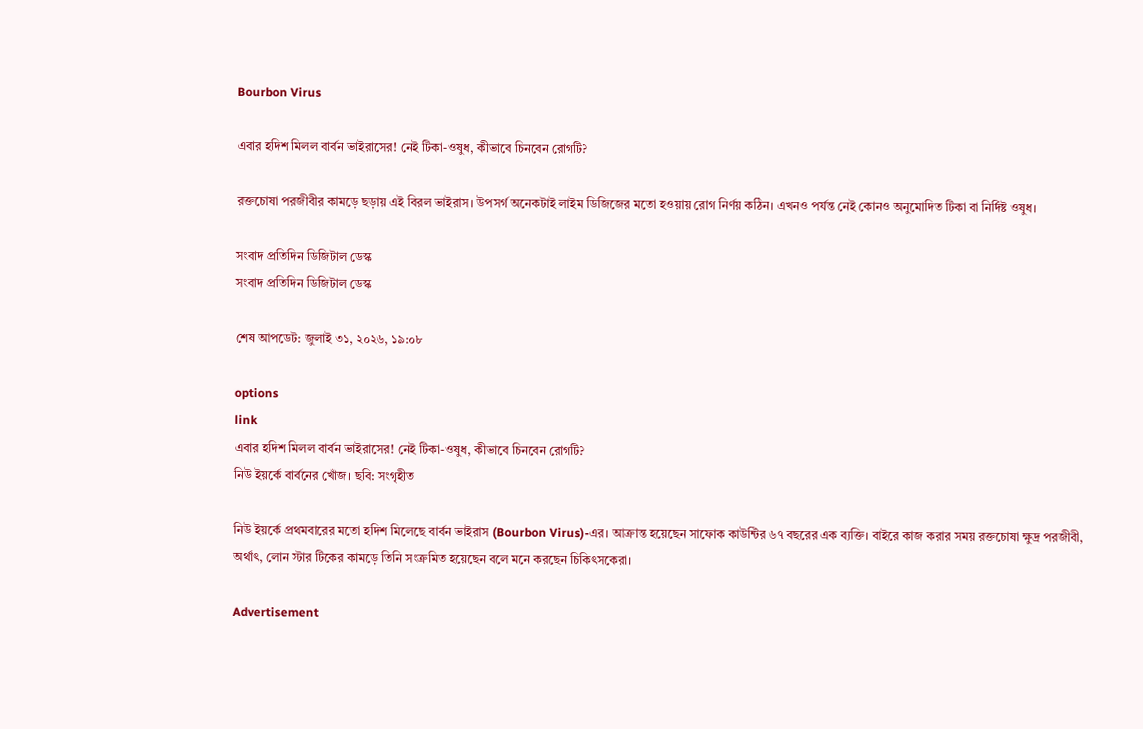Bourbon Virus

এবার হদিশ মিলল বার্বন ভাইরাসের! নেই টিকা-ওষুধ, কীভাবে চিনবেন রোগটি?

রক্তচোষা পরজীবীর কামড়ে ছড়ায় এই বিরল ভাইরাস। উপসর্গ অনেকটাই লাইম ডিজিজের মতো হওয়ায় রোগ নির্ণয় কঠিন। এখনও পর্যন্ত নেই কোনও অনুমোদিত টিকা বা নির্দিষ্ট ওষুধ।

সংবাদ প্রতিদিন ডিজিটাল ডেস্ক
সংবাদ প্রতিদিন ডিজিটাল ডেস্ক

শেষ আপডেট: জুলাই ৩১, ২০২৬, ১৯:০৮

options
link
এবার হদিশ মিলল বার্বন ভাইরাসের! নেই টিকা-ওষুধ, কীভাবে চিনবেন রোগটি?
নিউ ইয়র্কে বার্বনের খোঁজ। ছবি: সংগৃহীত

নিউ ইয়র্কে প্রথমবারের মতো হদিশ মিলেছে বার্বন ভাইরাস (Bourbon Virus)-এর। আক্রান্ত হয়েছেন সাফোক কাউন্টির ৬৭ বছরের এক ব্যক্তি। বাইরে কাজ করার সময় রক্তচোষা ক্ষুদ্র পরজীবী, অর্থাৎ, লোন স্টার টিকের কামড়ে তিনি সংক্রমিত হয়েছেন বলে মনে করছেন চিকিৎসকেরা।

Advertisement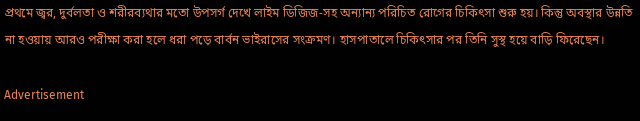প্রথমে জ্বর, দুর্বলতা ও শরীরব্যথার মতো উপসর্গ দেখে লাইম ডিজিজ-সহ অন্যান্য পরিচিত রোগের চিকিৎসা শুরু হয়। কিন্তু অবস্থার উন্নতি না হওয়ায় আরও পরীক্ষা করা হলে ধরা পড়ে বার্বন ভাইরাসের সংক্রমণ। হাসপাতালে চিকিৎসার পর তিনি সুস্থ হয়ে বাড়ি ফিরেছেন।

Advertisement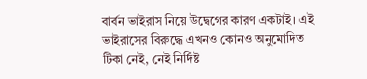বার্বন ভাইরাস নিয়ে উদ্বেগের কারণ একটাই। এই ভাইরাসের বিরুদ্ধে এখনও কোনও অনুমোদিত টিকা নেই, নেই নির্দিষ্ট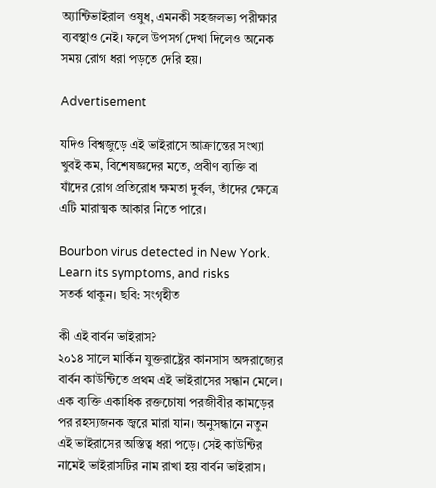অ্যান্টিভাইরাল ওষুধ, এমনকী সহজলভ্য পরীক্ষার ব্যবস্থাও নেই। ফলে উপসর্গ দেখা দিলেও অনেক সময় রোগ ধরা পড়তে দেরি হয়।

Advertisement

যদিও বিশ্বজুড়ে এই ভাইরাসে আক্রান্তের সংখ্যা খুবই কম, বিশেষজ্ঞদের মতে, প্রবীণ ব্যক্তি বা যাঁদের রোগ প্রতিরোধ ক্ষমতা দুর্বল, তাঁদের ক্ষেত্রে এটি মারাত্মক আকার নিতে পারে।

Bourbon virus detected in New York. Learn its symptoms, and risks
সতর্ক থাকুন। ছবি: সংগৃহীত

কী এই বার্বন ভাইরাস?
২০১৪ সালে মার্কিন যুক্তরাষ্ট্রের কানসাস অঙ্গরাজ্যের বার্বন কাউন্টিতে প্রথম এই ভাইরাসের সন্ধান মেলে। এক ব্যক্তি একাধিক রক্তচোষা পরজীবীর কামড়ের পর রহস্যজনক জ্বরে মারা যান। অনুসন্ধানে নতুন এই ভাইরাসের অস্তিত্ব ধরা পড়ে। সেই কাউন্টির নামেই ভাইরাসটির নাম রাখা হয় বার্বন ভাইরাস।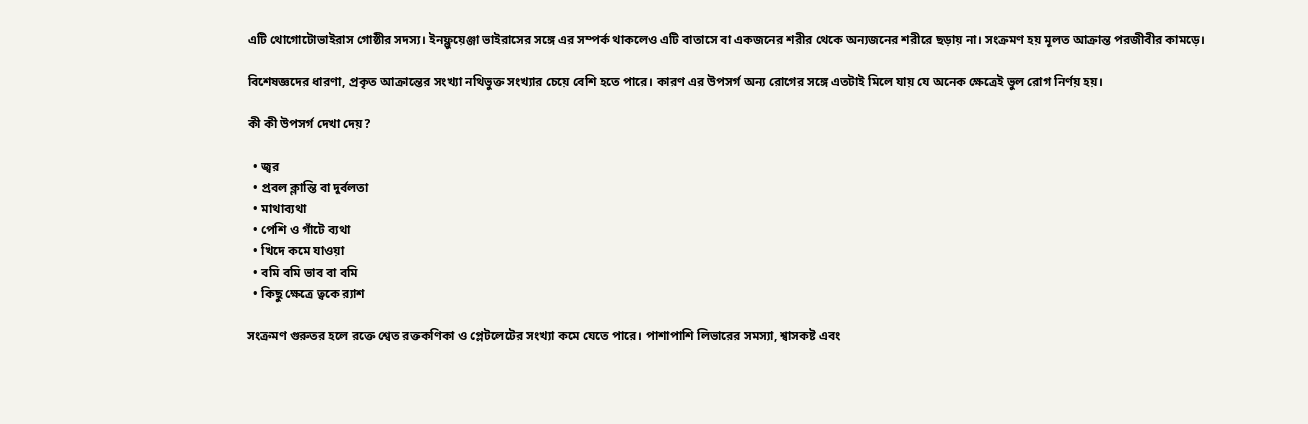এটি থোগোটোভাইরাস গোষ্ঠীর সদস্য। ইনফ্লুয়েঞ্জা ভাইরাসের সঙ্গে এর সম্পর্ক থাকলেও এটি বাতাসে বা একজনের শরীর থেকে অন্যজনের শরীরে ছড়ায় না। সংক্রমণ হয় মূলত আক্রান্ত পরজীবীর কামড়ে।

বিশেষজ্ঞদের ধারণা, প্রকৃত আক্রান্তের সংখ্যা নথিভুক্ত সংখ্যার চেয়ে বেশি হতে পারে। কারণ এর উপসর্গ অন্য রোগের সঙ্গে এতটাই মিলে যায় যে অনেক ক্ষেত্রেই ভুল রোগ নির্ণয় হয়।

কী কী উপসর্গ দেখা দেয়?

  • জ্বর
  • প্রবল ক্লান্তি বা দুর্বলতা
  • মাথাব্যথা
  • পেশি ও গাঁটে ব্যথা
  • খিদে কমে যাওয়া
  • বমি বমি ভাব বা বমি
  • কিছু ক্ষেত্রে ত্বকে র‍্যাশ

সংক্রমণ গুরুতর হলে রক্তে শ্বেত রক্তকণিকা ও প্লেটলেটের সংখ্যা কমে যেতে পারে। পাশাপাশি লিভারের সমস্যা, শ্বাসকষ্ট এবং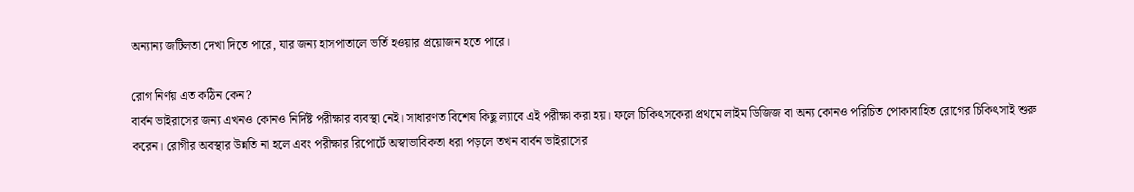অন্যান্য জটিলতা দেখা দিতে পারে, যার জন্য হাসপাতালে ভর্তি হওয়ার প্রয়োজন হতে পারে।

রোগ নির্ণয় এত কঠিন কেন?
বার্বন ভাইরাসের জন্য এখনও কোনও নির্দিষ্ট পরীক্ষার ব্যবস্থা নেই। সাধারণত বিশেষ কিছু ল্যাবে এই পরীক্ষা করা হয়। ফলে চিকিৎসকেরা প্রথমে লাইম ডিজিজ বা অন্য কোনও পরিচিত পোকাবাহিত রোগের চিকিৎসাই শুরু করেন। রোগীর অবস্থার উন্নতি না হলে এবং পরীক্ষার রিপোর্টে অস্বাভাবিকতা ধরা পড়লে তখন বার্বন ভাইরাসের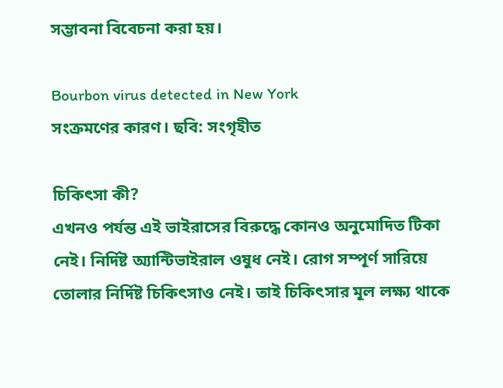সম্ভাবনা বিবেচনা করা হয়।

Bourbon virus detected in New York
সংক্রমণের কারণ। ছবি: সংগৃহীত

চিকিৎসা কী?
এখনও পর্যন্ত এই ভাইরাসের বিরুদ্ধে কোনও অনুমোদিত টিকা নেই। নির্দিষ্ট অ্যান্টিভাইরাল ওষুধ নেই। রোগ সম্পূর্ণ সারিয়ে তোলার নির্দিষ্ট চিকিৎসাও নেই। তাই চিকিৎসার মূল লক্ষ্য থাকে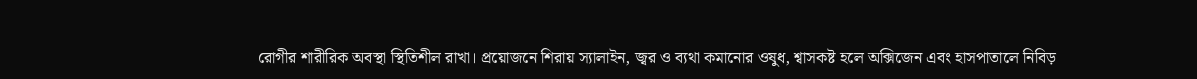রোগীর শারীরিক অবস্থা স্থিতিশীল রাখা। প্রয়োজনে শিরায় স্যালাইন, জ্বর ও ব্যথা কমানোর ওষুধ, শ্বাসকষ্ট হলে অক্সিজেন এবং হাসপাতালে নিবিড়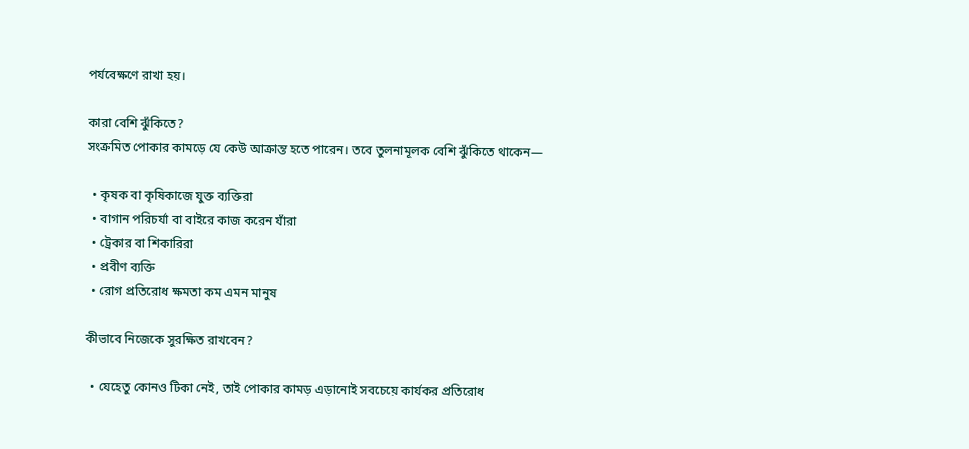পর্যবেক্ষণে রাখা হয়।

কারা বেশি ঝুঁকিতে?
সংক্রমিত পোকার কামড়ে যে কেউ আক্রান্ত হতে পারেন। তবে তুলনামূলক বেশি ঝুঁকিতে থাকেন—

  • কৃষক বা কৃষিকাজে যুক্ত ব্যক্তিরা
  • বাগান পরিচর্যা বা বাইরে কাজ করেন যাঁরা
  • ট্রেকার বা শিকারিরা
  • প্রবীণ ব্যক্তি
  • রোগ প্রতিরোধ ক্ষমতা কম এমন মানুষ

কীভাবে নিজেকে সুরক্ষিত রাখবেন?

  • যেহেতু কোনও টিকা নেই, তাই পোকার কামড় এড়ানোই সবচেয়ে কার্যকর প্রতিরোধ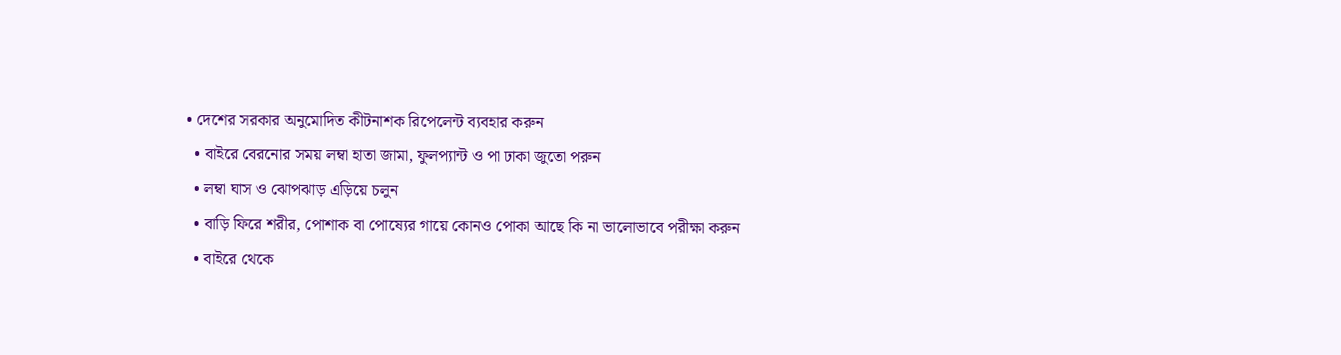• দেশের সরকার অনুমোদিত কীটনাশক রিপেলেন্ট ব্যবহার করুন
  • বাইরে বেরনোর সময় লম্বা হাতা জামা, ফুলপ্যান্ট ও পা ঢাকা জুতো পরুন
  • লম্বা ঘাস ও ঝোপঝাড় এড়িয়ে চলুন
  • বাড়ি ফিরে শরীর, পোশাক বা পোষ্যের গায়ে কোনও পোকা আছে কি না ভালোভাবে পরীক্ষা করুন
  • বাইরে থেকে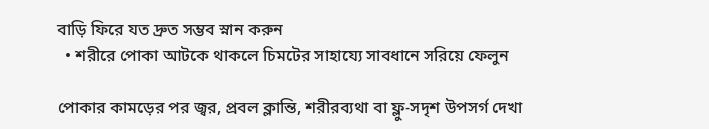বাড়ি ফিরে যত দ্রুত সম্ভব স্নান করুন
  • শরীরে পোকা আটকে থাকলে চিমটের সাহায্যে সাবধানে সরিয়ে ফেলুন

পোকার কামড়ের পর জ্বর, প্রবল ক্লান্তি, শরীরব্যথা বা ফ্লু-সদৃশ উপসর্গ দেখা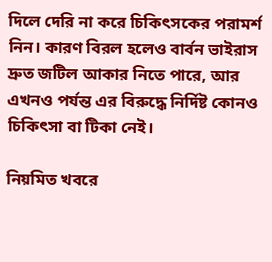দিলে দেরি না করে চিকিৎসকের পরামর্শ নিন। কারণ বিরল হলেও বার্বন ভাইরাস দ্রুত জটিল আকার নিতে পারে, আর এখনও পর্যন্ত এর বিরুদ্ধে নির্দিষ্ট কোনও চিকিৎসা বা টিকা নেই।

নিয়মিত খবরে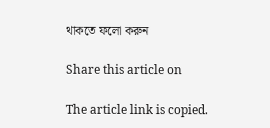থাকতে ফলো করুন

Share this article on

The article link is copied.